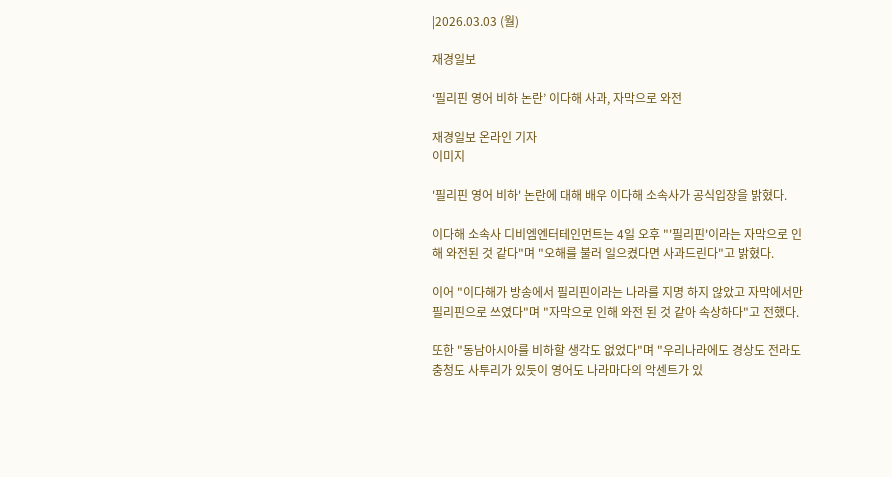|2026.03.03 (월)

재경일보

‘필리핀 영어 비하 논란’ 이다해 사과, 자막으로 와전

재경일보 온라인 기자
이미지

'필리핀 영어 비하' 논란에 대해 배우 이다해 소속사가 공식입장을 밝혔다.

이다해 소속사 디비엠엔터테인먼트는 4일 오후 "'필리핀'이라는 자막으로 인해 와전된 것 같다"며 "오해를 불러 일으켰다면 사과드린다"고 밝혔다.

이어 "이다해가 방송에서 필리핀이라는 나라를 지명 하지 않았고 자막에서만 필리핀으로 쓰였다"며 "자막으로 인해 와전 된 것 같아 속상하다"고 전했다.

또한 "동남아시아를 비하할 생각도 없었다"며 "우리나라에도 경상도 전라도 충청도 사투리가 있듯이 영어도 나라마다의 악센트가 있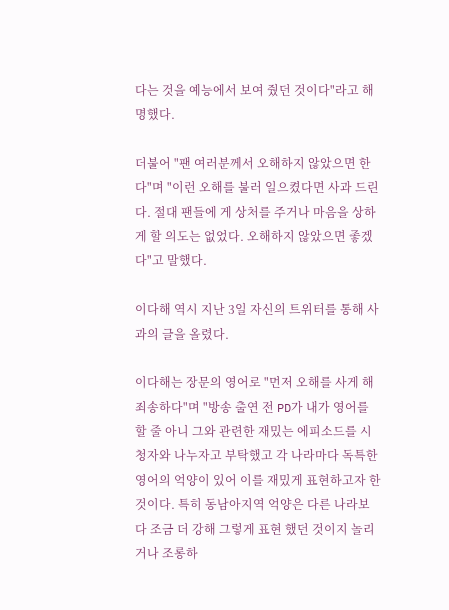다는 것을 예능에서 보여 줬던 것이다"라고 해명했다.

더불어 "팬 여러분께서 오해하지 않았으면 한다"며 "이런 오해를 불러 일으켰다면 사과 드린다. 절대 팬들에 게 상처를 주거나 마음을 상하게 할 의도는 없었다. 오해하지 않았으면 좋겠다"고 말했다.

이다해 역시 지난 3일 자신의 트위터를 통해 사과의 글을 올렸다.

이다해는 장문의 영어로 "먼저 오해를 사게 해 죄송하다"며 "방송 출연 전 PD가 내가 영어를 할 줄 아니 그와 관련한 재밌는 에피소드를 시청자와 나누자고 부탁했고 각 나라마다 독특한 영어의 억양이 있어 이를 재밌게 표현하고자 한 것이다. 특히 동남아지역 억양은 다른 나라보다 조금 더 강해 그렇게 표현 했던 것이지 놀리거나 조롱하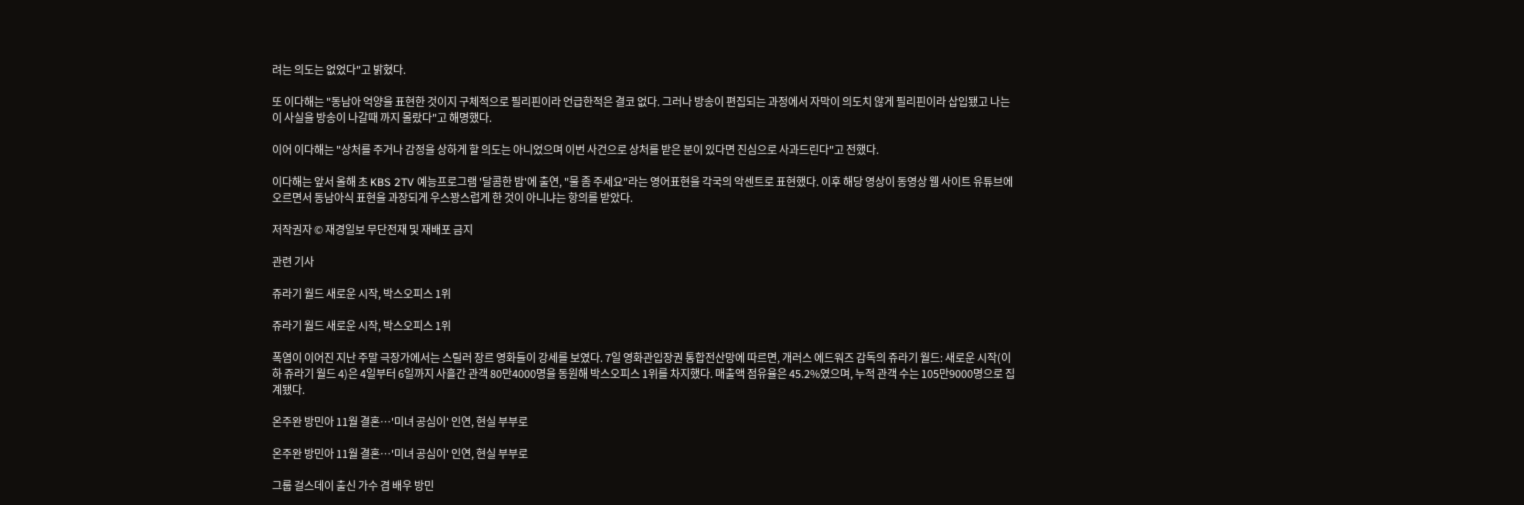려는 의도는 없었다"고 밝혔다.

또 이다해는 "동남아 억양을 표현한 것이지 구체적으로 필리핀이라 언급한적은 결코 없다. 그러나 방송이 편집되는 과정에서 자막이 의도치 않게 필리핀이라 삽입됐고 나는 이 사실을 방송이 나갈때 까지 몰랐다"고 해명했다.

이어 이다해는 "상처를 주거나 감정을 상하게 할 의도는 아니었으며 이번 사건으로 상처를 받은 분이 있다면 진심으로 사과드린다"고 전했다.

이다해는 앞서 올해 초 KBS 2TV 예능프로그램 '달콤한 밤'에 출연, "물 좀 주세요"라는 영어표현을 각국의 악센트로 표현했다. 이후 해당 영상이 동영상 웹 사이트 유튜브에 오르면서 동남아식 표현을 과장되게 우스꽝스럽게 한 것이 아니냐는 항의를 받았다.

저작권자 © 재경일보 무단전재 및 재배포 금지

관련 기사

쥬라기 월드 새로운 시작, 박스오피스 1위

쥬라기 월드 새로운 시작, 박스오피스 1위

폭염이 이어진 지난 주말 극장가에서는 스릴러 장르 영화들이 강세를 보였다. 7일 영화관입장권 통합전산망에 따르면, 개러스 에드워즈 감독의 쥬라기 월드: 새로운 시작(이하 쥬라기 월드 4)은 4일부터 6일까지 사흘간 관객 80만4000명을 동원해 박스오피스 1위를 차지했다. 매출액 점유율은 45.2%였으며, 누적 관객 수는 105만9000명으로 집계됐다.

온주완 방민아 11월 결혼…'미녀 공심이' 인연, 현실 부부로

온주완 방민아 11월 결혼…'미녀 공심이' 인연, 현실 부부로

그룹 걸스데이 출신 가수 겸 배우 방민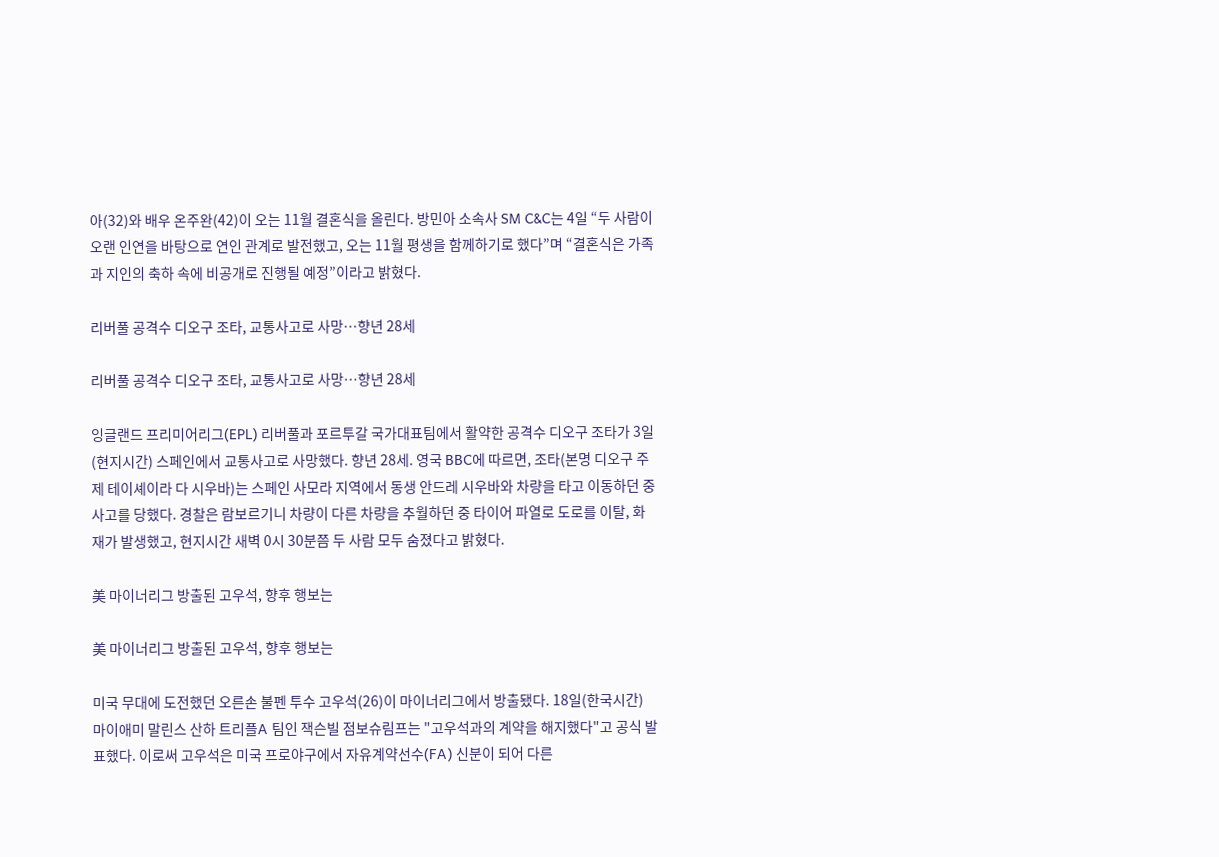아(32)와 배우 온주완(42)이 오는 11월 결혼식을 올린다. 방민아 소속사 SM C&C는 4일 “두 사람이 오랜 인연을 바탕으로 연인 관계로 발전했고, 오는 11월 평생을 함께하기로 했다”며 “결혼식은 가족과 지인의 축하 속에 비공개로 진행될 예정”이라고 밝혔다.

리버풀 공격수 디오구 조타, 교통사고로 사망…향년 28세

리버풀 공격수 디오구 조타, 교통사고로 사망…향년 28세

잉글랜드 프리미어리그(EPL) 리버풀과 포르투갈 국가대표팀에서 활약한 공격수 디오구 조타가 3일(현지시간) 스페인에서 교통사고로 사망했다. 향년 28세. 영국 BBC에 따르면, 조타(본명 디오구 주제 테이셰이라 다 시우바)는 스페인 사모라 지역에서 동생 안드레 시우바와 차량을 타고 이동하던 중 사고를 당했다. 경찰은 람보르기니 차량이 다른 차량을 추월하던 중 타이어 파열로 도로를 이탈, 화재가 발생했고, 현지시간 새벽 0시 30분쯤 두 사람 모두 숨졌다고 밝혔다.

美 마이너리그 방출된 고우석, 향후 행보는

美 마이너리그 방출된 고우석, 향후 행보는

미국 무대에 도전했던 오른손 불펜 투수 고우석(26)이 마이너리그에서 방출됐다. 18일(한국시간) 마이애미 말린스 산하 트리플A 팀인 잭슨빌 점보슈림프는 "고우석과의 계약을 해지했다"고 공식 발표했다. 이로써 고우석은 미국 프로야구에서 자유계약선수(FA) 신분이 되어 다른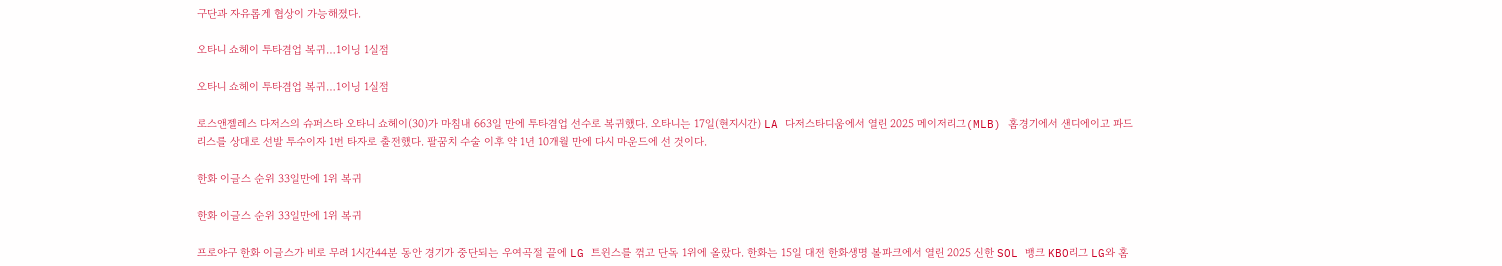구단과 자유롭게 협상이 가능해졌다.

오타니 쇼헤이 투타겸업 복귀…1이닝 1실점

오타니 쇼헤이 투타겸업 복귀…1이닝 1실점

로스앤젤레스 다저스의 슈퍼스타 오타니 쇼헤이(30)가 마침내 663일 만에 투타겸업 선수로 복귀했다. 오타니는 17일(현지시간) LA 다저스타디움에서 열린 2025 메이저리그(MLB) 홈경기에서 샌디에이고 파드리스를 상대로 선발 투수이자 1번 타자로 출전했다. 팔꿈치 수술 이후 약 1년 10개월 만에 다시 마운드에 선 것이다.

한화 이글스 순위 33일만에 1위 복귀

한화 이글스 순위 33일만에 1위 복귀

프로야구 한화 이글스가 비로 무려 1시간44분 동안 경기가 중단되는 우여곡절 끝에 LG 트윈스를 꺾고 단독 1위에 올랐다. 한화는 15일 대전 한화생명 볼파크에서 열린 2025 신한 SOL 뱅크 KBO리그 LG와 홈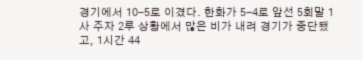경기에서 10-5로 이겼다. 한화가 5-4로 앞선 5회말 1사 주자 2루 상황에서 많은 비가 내려 경기가 중단됐고, 1시간 44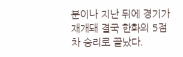분이나 지난 뒤에 경기가 재개돼 결국 한화의 5점 차 승리로 끝났다.